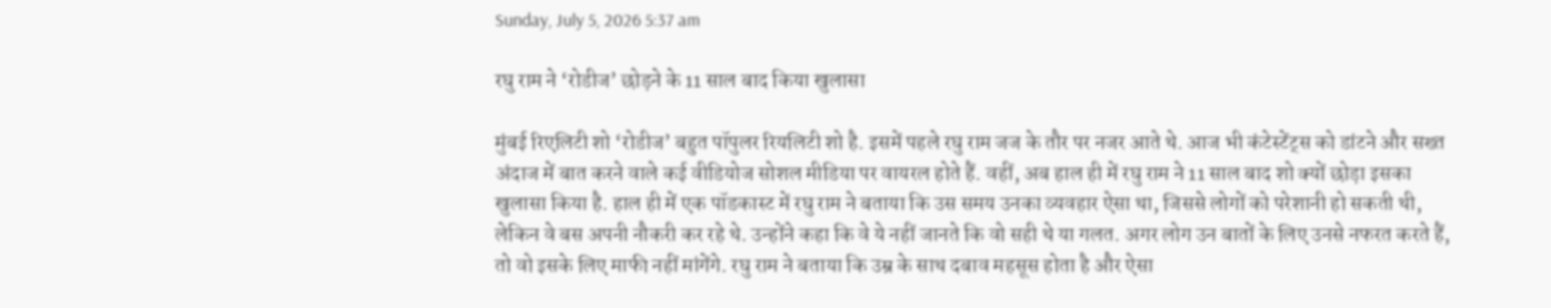Sunday, July 5, 2026 5:37 am

रघु राम ने ‘रोडीज’ छोड़ने के 11 साल बाद किया खुलासा

मुंबई रिएलिटी शो ‘रोडीज’ बहुत पॉपुलर रियलिटी शो है. इसमें पहले रघु राम जज के तौर पर नजर आते थे. आज भी कंटेस्टेंट्स को डांटने और सख्त अंदाज में बात करने वाले कई वीडियोज सोशल मीडिया पर वायरल होते हैं. वहीं, अब हाल ही में रघु राम ने 11 साल बाद शो क्यों छोड़ा इसका खुलासा किया है. हाल ही में एक पॉडकास्ट में रघु राम ने बताया कि उस समय उनका व्यवहार ऐसा था, जिससे लोगों को परेशानी हो सकती थी, लेकिन वे बस अपनी नौकरी कर रहे थे. उन्होंने कहा कि वे ये नहीं जानते कि वो सही थे या गलत. अगर लोग उन बातों के लिए उनसे नफरत करते हैं, तो वो इसके लिए माफी नहीं मांगेंगे. रघु राम ने बताया कि उम्र के साथ दबाव महसूस होता है और ऐसा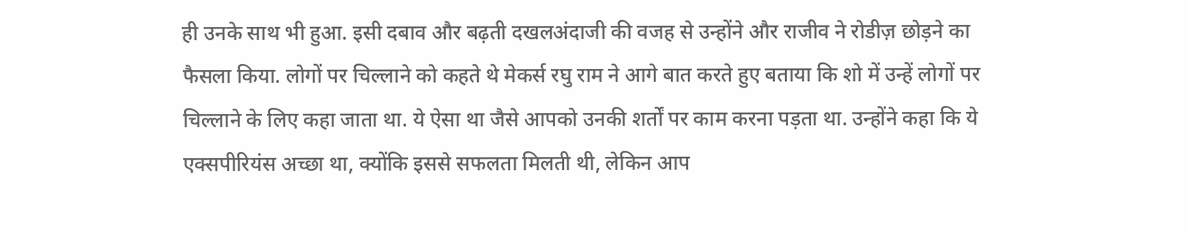ही उनके साथ भी हुआ. इसी दबाव और बढ़ती दखलअंदाजी की वजह से उन्होंने और राजीव ने रोडीज़ छोड़ने का फैसला किया. लोगों पर चिल्लाने को कहते थे मेकर्स रघु राम ने आगे बात करते हुए बताया कि शो में उन्हें लोगों पर चिल्लाने के लिए कहा जाता था. ये ऐसा था जैसे आपको उनकी शर्तों पर काम करना पड़ता था. उन्होंने कहा कि ये एक्सपीरियंस अच्छा था, क्योंकि इससे सफलता मिलती थी, लेकिन आप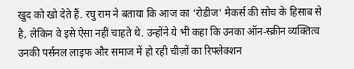खुद को खो देते हैं. रघु राम ने बताया कि आज का ‘रोडीज’ मेकर्स की सोच के हिसाब से है, लेकिन वे इसे ऐसा नहीं चाहते थे. उन्होंने ये भी कहा कि उनका ऑन-स्क्रीन व्यक्तित्व उनकी पर्सनल लाइफ और समाज में हो रही चीज़ों का रिफ्लेक्शन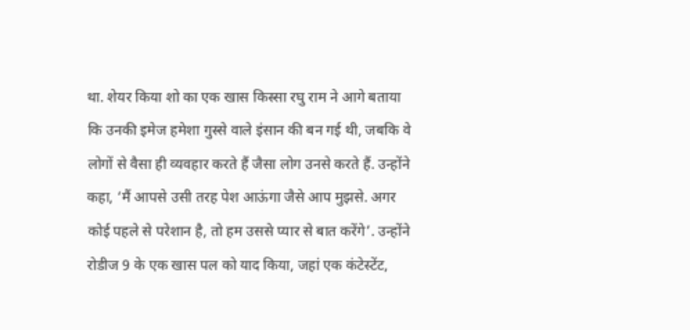था. शेयर किया शो का एक खास किस्सा रघु राम ने आगे बताया कि उनकी इमेज हमेशा गुस्से वाले इंसान की बन गई थी, जबकि वे लोगों से वैसा ही व्यवहार करते हैं जैसा लोग उनसे करते हैं. उन्होंने कहा, ‘मैं आपसे उसी तरह पेश आऊंगा जैसे आप मुझसे. अगर कोई पहले से परेशान है, तो हम उससे प्यार से बात करेंगे’. उन्होंने रोडीज 9 के एक खास पल को याद किया, जहां एक कंटेस्टेंट,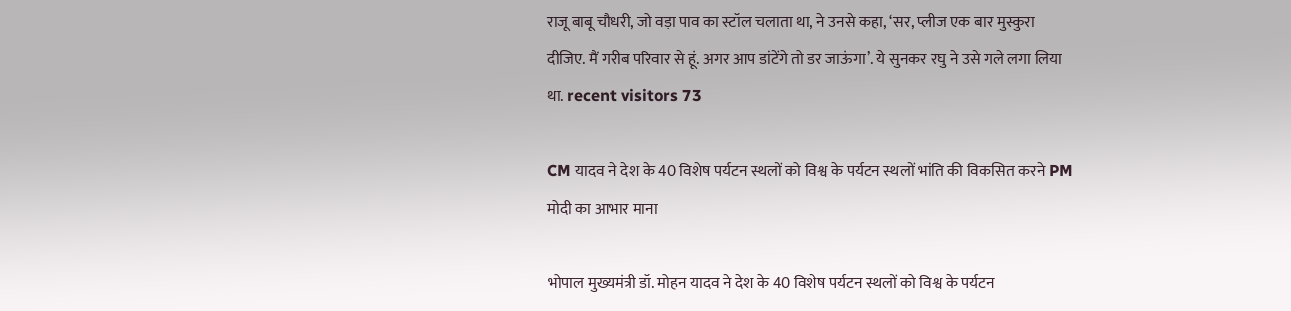राजू बाबू चौधरी, जो वड़ा पाव का स्टॉल चलाता था, ने उनसे कहा, ‘सर, प्लीज एक बार मुस्कुरा दीजिए. मैं गरीब परिवार से हूं. अगर आप डांटेंगे तो डर जाऊंगा’. ये सुनकर रघु ने उसे गले लगा लिया था. recent visitors 73

CM यादव ने देश के 40 विशेष पर्यटन स्थलों को विश्व के पर्यटन स्थलों भांति की विकसित करने PM मोदी का आभार माना

भोपाल मुख्यमंत्री डॉ. मोहन यादव ने देश के 40 विशेष पर्यटन स्थलों को विश्व के पर्यटन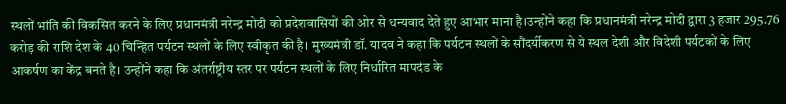स्थलों भांति की विकसित करने के लिए प्रधानमंत्री नरेन्द्र मोदी को प्रदेशवासियों की ओर से धन्यवाद देते हुए आभार माना है।उन्होंने कहा कि प्रधानमंत्री नरेन्द्र मोदी द्वारा 3 हजार 295.76 करोड़ की राशि देश के 40 चिन्हित पर्यटन स्थलों के लिए स्वीकृत की है। मुख्यमंत्री डॉ. यादव ने कहा कि पर्यटन स्थलों के सौंदर्यीकरण से ये स्थल देशी और विदेशी पर्यटकों के लिए आकर्षण का केंद्र बनते है। उन्होंने कहा कि अंतर्राष्ट्रीय स्तर पर पर्यटन स्थलों के लिए निर्धारित मापदंड के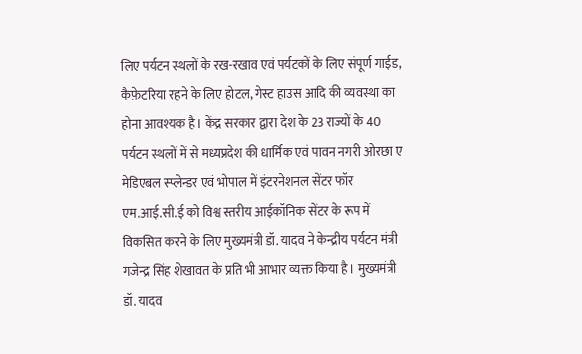लिए पर्यटन स्थलों के रख-रखाव एवं पर्यटकों के लिए संपूर्ण गाईड, कैफ़ेटरिया रहने के लिए होटल, गेस्ट हाउस आदि की व्यवस्था का होना आवश्यक है। केंद्र सरकार द्वारा देश के 23 राज्यों के 40 पर्यटन स्थलों में से मध्यप्रदेश की धार्मिक एवं पावन नगरी ओरछा ए मेडिएबल स्प्लेन्डर एवं भोपाल में इंटरनेशनल सेंटर फॉर एम.आई.सी.ई को विश्व स्तरीय आईकॉनिक सेंटर के रूप में विकसित करने के लिए मुख्यमंत्री डॉ. यादव ने केन्द्रीय पर्यटन मंत्री गजेन्द्र सिंह शेखावत के प्रति भी आभार व्यक्त किया है। मुख्यमंत्री डॉ. यादव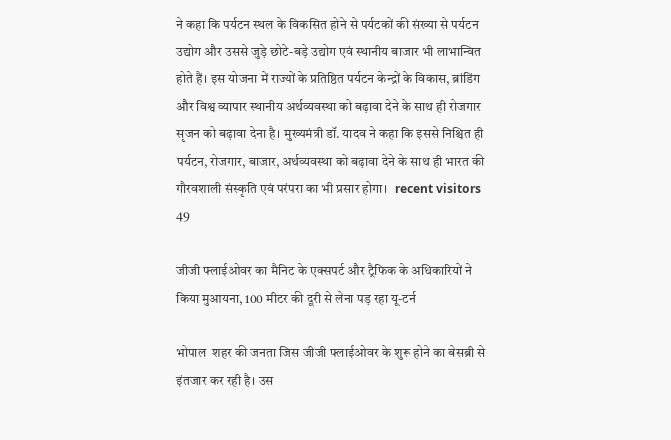ने कहा कि पर्यटन स्थल के विकसित होने से पर्यटकों की संख्या से पर्यटन उद्योग और उससे जुड़े छोटे-बड़े उद्योग एवं स्थानीय बाजार भी लाभान्वित होते हैं। इस योजना में राज्यों के प्रतिष्ठित पर्यटन केन्द्रों के विकास, ब्रांडिंग और विश्व व्यापार स्थानीय अर्थव्यवस्था को बढ़ावा देने के साथ ही रोजगार सृजन को बढ़ावा देना है। मुख्यमंत्री डॉ. यादव ने कहा कि इससे निश्चित ही पर्यटन, रोजगार, बाजार, अर्थव्यवस्था को बढ़ावा देने के साथ ही भारत की गौरवशाली संस्कृति एवं परंपरा का भी प्रसार होगा।   recent visitors 49

जीजी फ्लाईओवर का मैनिट के एक्सपर्ट और ट्रैफिक के अधिकारियों ने किया मुआयना, 100 मीटर की दूरी से लेना पड़ रहा यू-टर्न

भोपाल  शहर की जनता जिस जीजी फ्लाईओवर के शुरू होने का बेसब्री से इंतजार कर रही है। उस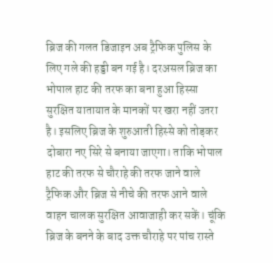ब्रिज की गलत डिजाइन अब ट्रैफिक पुलिस के लिए गले की हड्डी बन गई है। दरअसल ब्रिज का भोपाल हाट की तरफ का बना हुआ हिस्सा सुरक्षित यातायात के मानकों पर खरा नहीं उतरा है। इसलिए ब्रिज के शुरुआती हिस्से को तोड़कर दोबारा नए सिरे से बनाया जाएगा। ताकि भोपाल हाट की तरफ से चौराहे की तरफ जाने वाले ट्रैफिक और ब्रिज से नीचे की तरफ आने वाले वाहन चालक सुरक्षित आवाजाही कर सकें। चूंकि ब्रिज के बनने के बाद उक्त चौराहे पर पांच रास्ते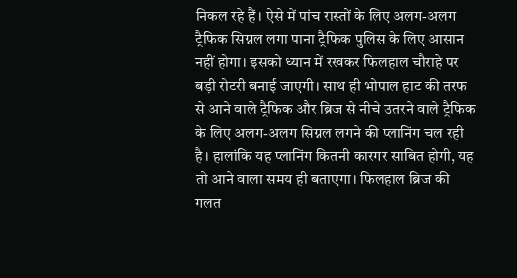निकल रहे हैं। ऐसे में पांच रास्तों के लिए अलग-अलग ट्रैफिक सिग्नल लगा पाना ट्रैफिक पुलिस के लिए आसान नहीं होगा। इसको ध्यान में रखकर फिलहाल चौराहे पर बड़ी रोटरी बनाई जाएगी। साथ ही भोपाल हाट की तरफ से आने वाले ट्रैफिक और ब्रिज से नीचे उतरने वाले ट्रैफिक के लिए अलग-अलग सिग्नल लगने की प्लानिंग चल रही है। हालांकि यह प्लानिंग कितनी कारगर साबित होगी, यह तो आने वाला समय ही बताएगा। फिलहाल ब्रिज की गलत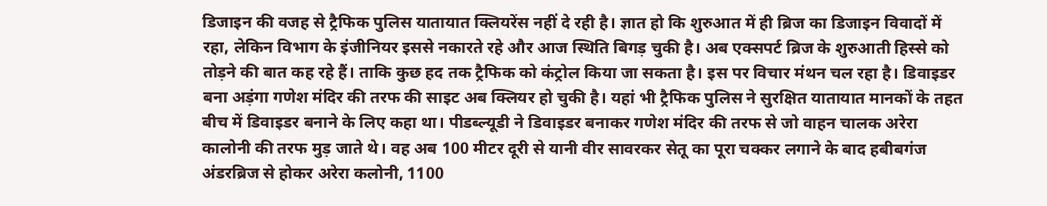डिजाइन की वजह से ट्रैफिक पुलिस यातायात क्लियरेंस नहीं दे रही है। ज्ञात हो कि शुरुआत में ही ब्रिज का डिजाइन विवादों में रहा, लेकिन विभाग के इंजीनियर इससे नकारते रहे और आज स्थिति बिगड़ चुकी है। अब एक्सपर्ट ब्रिज के शुरुआती हिस्से को तोड़ने की बात कह रहे हैं। ताकि कुछ हद तक ट्रैफिक को कंट्रोल किया जा सकता है। इस पर विचार मंथन चल रहा है। डिवाइडर बना अड़ंगा गणेश मंदिर की तरफ की साइट अब क्लियर हो चुकी है। यहां भी ट्रैफिक पुलिस ने सुरक्षित यातायात मानकों के तहत बीच में डिवाइडर बनाने के लिए कहा था। पीडब्ल्यूडी ने डिवाइडर बनाकर गणेश मंदिर की तरफ से जो वाहन चालक अरेरा कालोनी की तरफ मुड़ जाते थे। वह अब 100 मीटर दूरी से यानी वीर सावरकर सेतू का पूरा चक्कर लगाने के बाद हबीबगंज अंडरब्रिज से होकर अरेरा कलोनी, 1100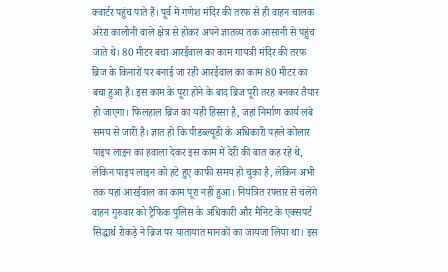क्वार्टर पहुंच पाते हैं। पूर्व में गणेश मंदिर की तरफ से ही वाहन चालक अरेरा कालोनी वाले क्षेत्र से होकर अपने ज्ञातव्य तक आसानी से पहुंच जाते थे। 80 मीटर बचा आरईवाल का काम गायत्री मंदिर की तरफ ब्रिज के किनारों पर बनाई जा रही आरईवाल का काम 80 मीटर का बचा हुआ है। इस काम के पूरा होने के बाद ब्रिज पूरी तरह बनकर तैयार हो जाएगा। फिलहाल ब्रिज का यही हिस्सा है, जहां निर्माण कार्य लंबे समय से जारी है। ज्ञात हो कि पीडब्ल्यूडी के अधिकारी पहले कोलार पाइप लाइन का हवाला देकर इस काम में देरी की बात कह रहे थे, लेकिन पाइप लाइन को हटे हुए काफी समय हो चुका है, लेकिन अभी तक यहां आरईवाल का काम पूरा नहीं हुआ। नियंत्रित रफ्तार से चलेंगे वाहन गुरुवार को ट्रैफिक पुलिस के अधिकारी और मैनिट के एक्सपर्ट सिद्धार्थ रोकड़े ने ब्रिज पर यातायात मानकों का जायजा लिया था। इस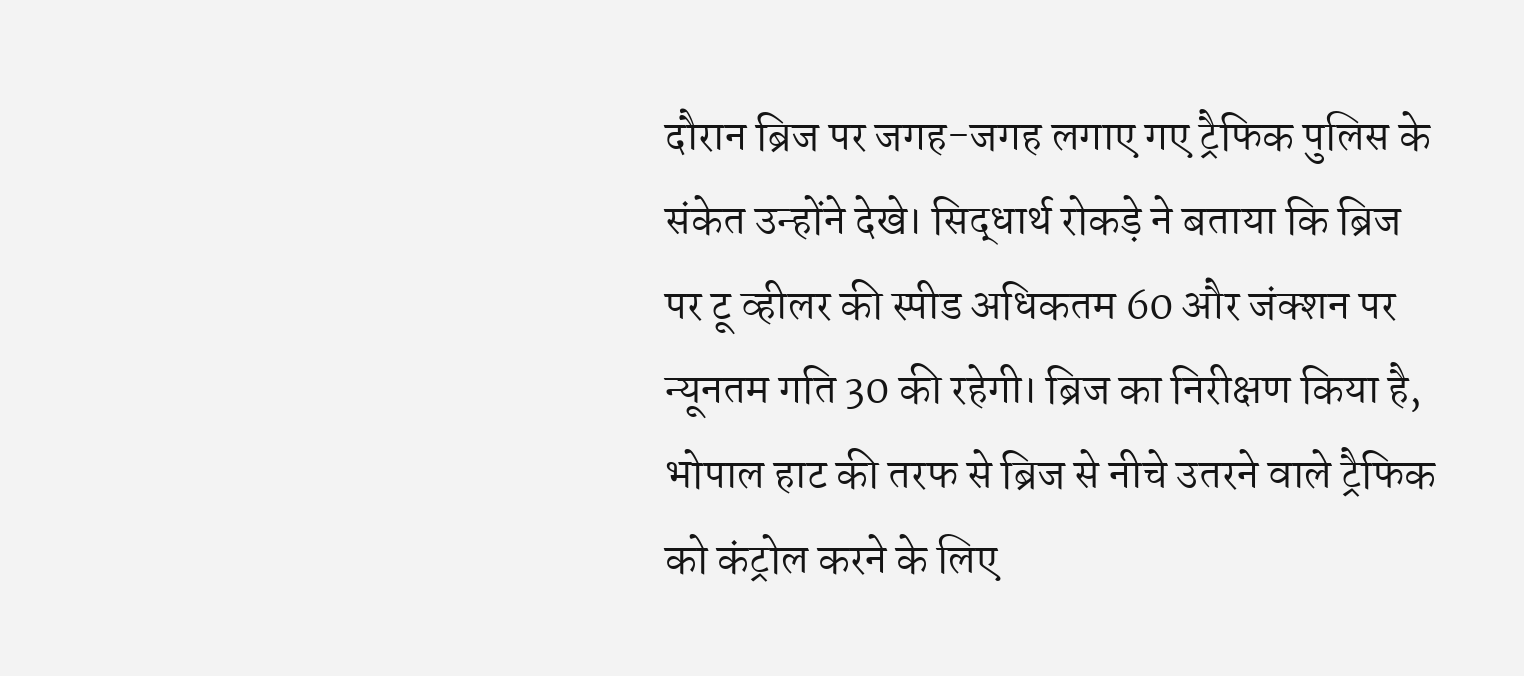दौरान ब्रिज पर जगह-जगह लगाए गए ट्रैफिक पुलिस के संकेत उन्होंने देखे। सिद्धार्थ रोकड़े ने बताया कि ब्रिज पर टू व्हीलर की स्पीड अधिकतम 60 और जंक्शन पर न्यूनतम गति 30 की रहेगी। ब्रिज का निरीक्षण किया है, भोपाल हाट की तरफ से ब्रिज से नीचे उतरने वाले ट्रैफिक को कंट्रोल करने के लिए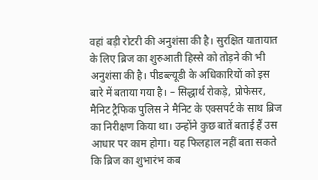वहां बड़ी रोटरी की अनुशंसा की है। सुरक्षित यातायात के लिए ब्रिज का शुरुआती हिस्से को तोड़ने की भी अनुशंसा की है। पीडब्ल्यूडी के अधिकारियों को इस बारे में बताया गया है। – सिद्धार्थ रोकड़े, प्रोफेसर, मैनिट ट्रैफिक पुलिस ने मैनिट के एक्सपर्ट के साथ ब्रिज का निरीक्षण किया था। उन्होंने कुछ बातें बताई हैं उस आधार पर काम होगा। यह फिलहाल नहीं बता सकते कि ब्रिज का शुभारंभ कब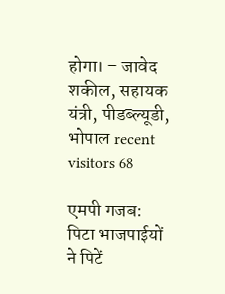होगा। – जावेद शकील, सहायक यंत्री, पीडब्ल्यूडी, भोपाल recent visitors 68

एमपी गजब: पिटा भाजपाईयों ने पिटें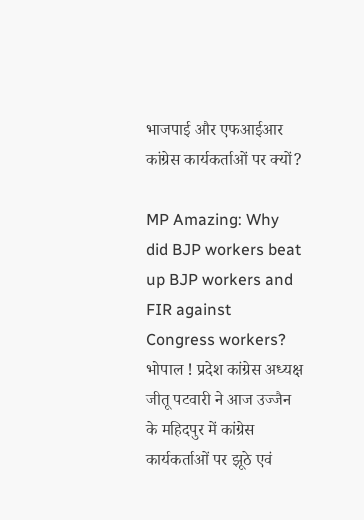भाजपाई और एफआईआर कांग्रेस कार्यकर्ताओं पर क्यों?

MP Amazing: Why did BJP workers beat up BJP workers and FIR against Congress workers? भोपाल ! प्रदेश कांग्रेस अध्यक्ष जीतू पटवारी ने आज उज्जैन के महिदपुर में कांग्रेस कार्यकर्ताओं पर झूठे एवं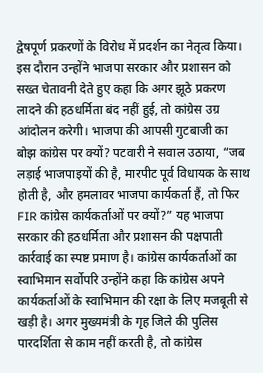द्वेषपूर्ण प्रकरणों के विरोध में प्रदर्शन का नेतृत्व किया। इस दौरान उन्होंने भाजपा सरकार और प्रशासन को सख्त चेतावनी देते हुए कहा कि अगर झूठे प्रकरण लादने की हठधर्मिता बंद नहीं हुई, तो कांग्रेस उग्र आंदोलन करेगी। भाजपा की आपसी गुटबाजी का बोझ कांग्रेस पर क्यों? पटवारी ने सवाल उठाया, “जब लड़ाई भाजपाइयों की है, मारपीट पूर्व विधायक के साथ होती है, और हमलावर भाजपा कार्यकर्ता हैं, तो फिर FIR कांग्रेस कार्यकर्ताओं पर क्यों?” यह भाजपा सरकार की हठधर्मिता और प्रशासन की पक्षपाती कार्रवाई का स्पष्ट प्रमाण है। कांग्रेस कार्यकर्ताओं का स्वाभिमान सर्वोपरि उन्होंने कहा कि कांग्रेस अपने कार्यकर्ताओं के स्वाभिमान की रक्षा के लिए मजबूती से खड़ी है। अगर मुख्यमंत्री के गृह जिले की पुलिस पारदर्शिता से काम नहीं करती है, तो कांग्रेस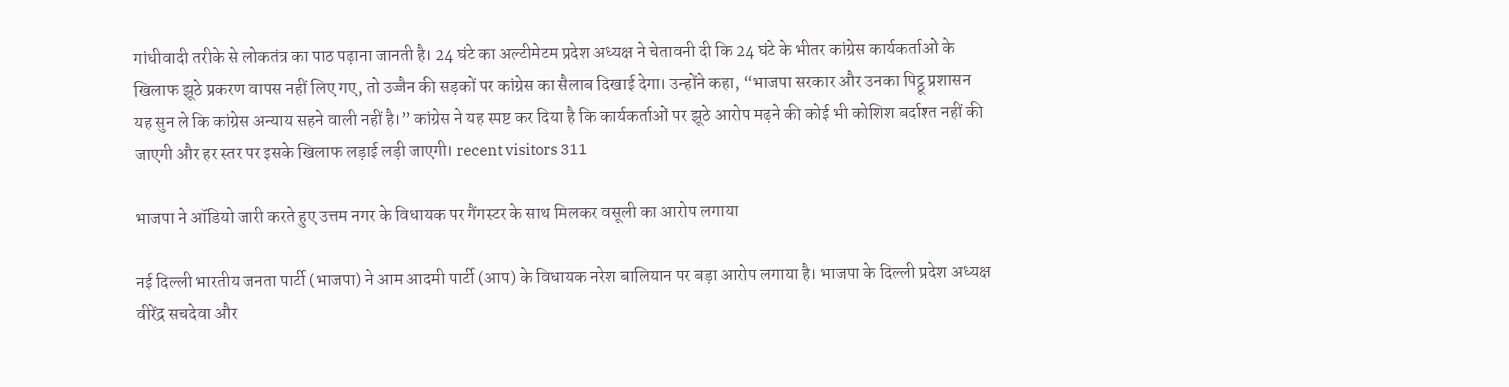गांधीवादी तरीके से लोकतंत्र का पाठ पढ़ाना जानती है। 24 घंटे का अल्टीमेटम प्रदेश अध्यक्ष ने चेतावनी दी कि 24 घंटे के भीतर कांग्रेस कार्यकर्ताओं के खिलाफ झूठे प्रकरण वापस नहीं लिए गए, तो उज्जैन की सड़कों पर कांग्रेस का सैलाब दिखाई देगा। उन्होंने कहा, “भाजपा सरकार और उनका पिट्ठू प्रशासन यह सुन ले कि कांग्रेस अन्याय सहने वाली नहीं है।” कांग्रेस ने यह स्पष्ट कर दिया है कि कार्यकर्ताओं पर झूठे आरोप मढ़ने की कोई भी कोशिश बर्दाश्त नहीं की जाएगी और हर स्तर पर इसके खिलाफ लड़ाई लड़ी जाएगी। recent visitors 311

भाजपा ने ऑडियो जारी करते हुए उत्तम नगर के विधायक पर गैंगस्टर के साथ मिलकर वसूली का आरोप लगाया

नई दिल्ली भारतीय जनता पार्टी (भाजपा) ने आम आदमी पार्टी (आप) के विधायक नरेश बालियान पर बड़ा आरोप लगाया है। भाजपा के दिल्ली प्रदेश अध्यक्ष वीरेंद्र सचदेवा और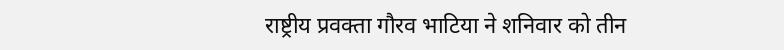राष्ट्रीय प्रवक्ता गौरव भाटिया ने शनिवार को तीन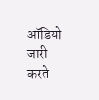ऑडियो जारी करते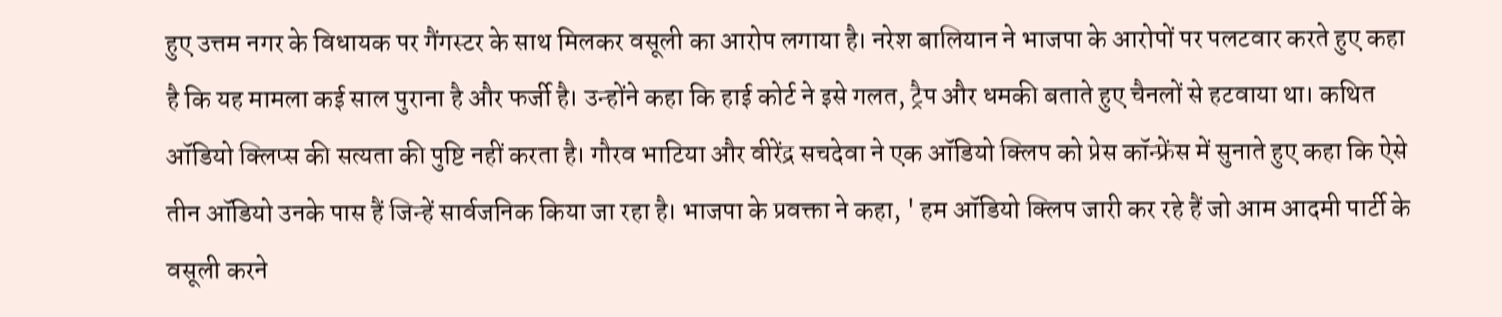हुए उत्तम नगर के विधायक पर गैंगस्टर के साथ मिलकर वसूली का आरोप लगाया है। नरेश बालियान ने भाजपा के आरोपों पर पलटवार करते हुए कहा है कि यह मामला कई साल पुराना है और फर्जी है। उन्होंने कहा कि हाई कोर्ट ने इसे गलत, ट्रैप और धमकी बताते हुए चैनलों से हटवाया था। कथित ऑडियो क्लिप्स की सत्यता की पुष्टि नहीं करता है। गौरव भाटिया और वीरेंद्र सचदेवा ने एक ऑडियो क्लिप को प्रेस कॉन्फ्रेंस में सुनाते हुए कहा कि ऐसे तीन ऑडियो उनके पास हैं जिन्हें सार्वजनिक किया जा रहा है। भाजपा के प्रवक्ता ने कहा, ' हम ऑडियो क्लिप जारी कर रहे हैं जो आम आदमी पार्टी के वसूली करने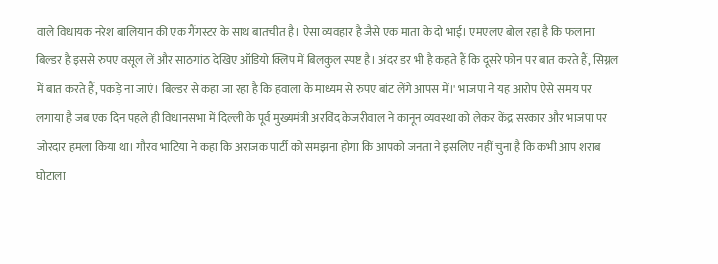वाले विधायक नरेश बालियान की एक गैंगस्टर के साथ बातचीत है। ऐसा व्यवहार है जैसे एक माता के दो भाई। एमएलए बोल रहा है कि फलाना बिल्डर है इससे रुपए वसूल लें और साठगांठ देखिए ऑडियो क्लिप में बिलकुल स्पष्ट है। अंदर डर भी है कहते हैं कि दूसरे फोन पर बात करते हैं, सिग्नल में बात करते हैं, पकड़े ना जाएं। बिल्डर से कहा जा रहा है कि हवाला के माध्यम से रुपए बांट लेंगे आपस में।' भाजपा ने यह आरोप ऐसे समय पर लगाया है जब एक दिन पहले ही विधानसभा में दिल्ली के पूर्व मुख्यमंत्री अरविंद केजरीवाल ने कानून व्यवस्था को लेकर केंद्र सरकार और भाजपा पर जोरदार हमला किया था। गौरव भाटिया ने कहा कि अराजक पार्टी को समझना होगा कि आपको जनता ने इसलिए नहीं चुना है कि कभी आप शराब घोटाला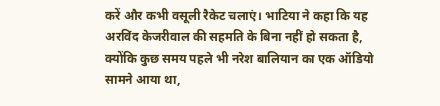करें और कभी वसूली रैकेट चलाएं। भाटिया ने कहा कि यह अरविंद केजरीवाल की सहमति के बिना नहीं हो सकता है, क्योंकि कुछ समय पहले भी नरेश बालियान का एक ऑडियो सामने आया था,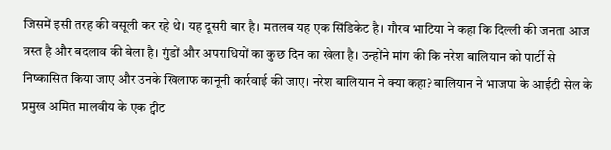जिसमें इसी तरह की वसूली कर रहे थे। यह दूसरी बार है। मतलब यह एक सिंडिकेट है। गौरव भाटिया ने कहा कि दिल्ली की जनता आज त्रस्त है और बदलाव की बेला है। गुंडों और अपराधियों का कुछ दिन का खेला है। उन्होंने मांग की कि नरेश बालियान को पार्टी से निष्कासित किया जाए और उनके खिलाफ कानूनी कार्रवाई की जाए। नरेश बालियान ने क्या कहा? बालियान ने भाजपा के आईटी सेल के प्रमुख अमित मालवीय के एक ट्वीट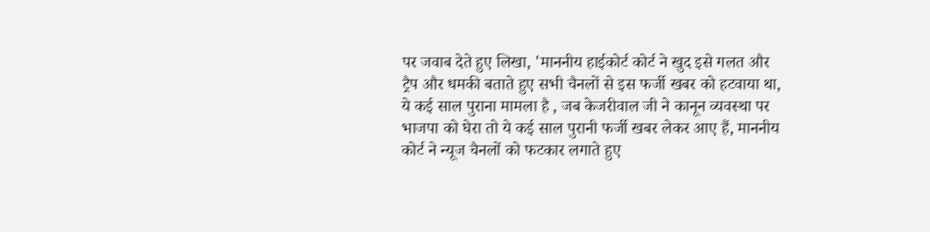पर जवाब देते हुए लिखा, 'माननीय हाईकोर्ट कोर्ट ने खुद इसे गलत और ट्रैप और धमकी बताते हुए सभी चैनलों से इस फर्जी खबर को हटवाया था, ये कई साल पुराना मामला है , जब केजरीवाल जी ने कानून व्यवस्था पर भाजपा को घेरा तो ये कई साल पुरानी फर्जी खबर लेकर आए हैं, माननीय कोर्ट ने न्यूज चैनलों को फटकार लगाते हुए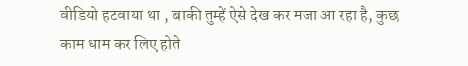वीडियो हटवाया था , बाकी तुम्हें ऐसे देख कर मजा आ रहा है, कुछ काम धाम कर लिए होते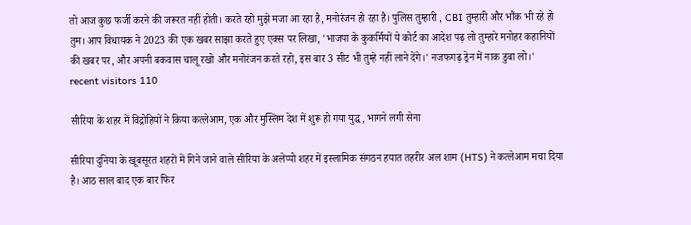तो आज कुछ फर्जी करने की जरूरत नहीं होती। करते रहो मुझे मजा आ रहा है, मनोरंजन हो रहा है। पुलिस तुम्हारी , CBI तुम्हारी और भौंक भी रहे हो तुम। आप विधायक ने 2023 की एक खबर साझा करते हुए एक्स पर लिखा, 'भाजपा के कुकर्मियों ये कोर्ट का आदेश पढ़ लो तुम्हारे मनोहर कहानियों की खबर पर, और अपनी बकवास चालू रखो और मनोरंजन करते रहो, इस बार 3 सीट भी तुम्हे नहीं लाने देंगे।' नजफगढ़ ड्रेन में नाक डुबा लो।' recent visitors 110

सीरिया के शहर में विद्रोहियों ने किया कत्लेआम, एक और मुस्लिम देश में शुरू हो गया युद्ध, भागने लगी सेना

सीरिया दुनिया के खूबसूरत शहरों में गिने जाने वाले सीरिया के अलेप्पो शहर में इस्लामिक संगठन हयात तहरीर अल शाम (HTS) ने कत्लेआम मचा दिया है। आठ साल बाद एक बार फिर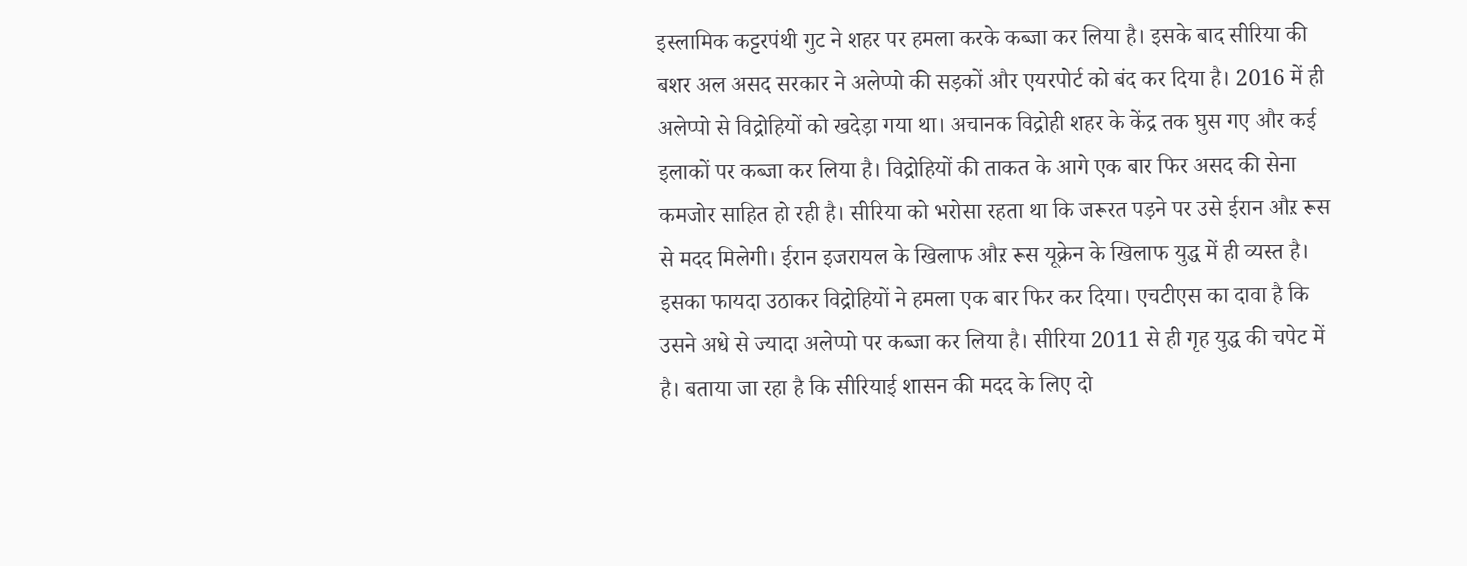इस्लामिक कट्टरपंथी गुट ने शहर पर हमला करके कब्जा कर लिया है। इसके बाद सीरिया की बशर अल असद सरकार ने अलेप्पो की सड़कों और एयरपोर्ट को बंद कर दिया है। 2016 में ही अलेप्पो से विद्रोहियों को खदेड़ा गया था। अचानक विद्रोही शहर के केंद्र तक घुस गए और कई इलाकों पर कब्जा कर लिया है। विद्रोहियों की ताकत के आगे एक बार फिर असद की सेना कमजोर साहित हो रही है। सीरिया को भरोसा रहता था कि जरूरत पड़ने पर उसे ईरान औऱ रूस से मदद मिलेगी। ईरान इजरायल के खिलाफ औऱ रूस यूक्रेन के खिलाफ युद्ध में ही व्यस्त है। इसका फायदा उठाकर विद्रोहियों ने हमला एक बार फिर कर दिया। एचटीएस का दावा है कि उसने अधे से ज्यादा अलेप्पो पर कब्जा कर लिया है। सीरिया 2011 से ही गृह युद्ध की चपेट में है। बताया जा रहा है कि सीरियाई शासन की मदद के लिए दो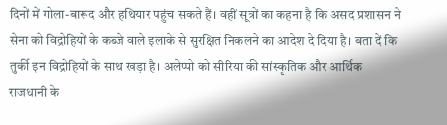दिनों में गोला-बारूद और हथियार पहुंच सकते हैं। वहीं सूत्रों का कहना है कि असद प्रशासन ने सेना को विद्रोहियों के कब्जे वाले इलाके से सुरक्षित निकलने का आदेश दे दिया है। बता दें कि तुर्की इन विद्रोहियों के साथ खड़ा है। अलेप्पो को सीरिया की सांस्कृतिक और आर्थिक राजधानी के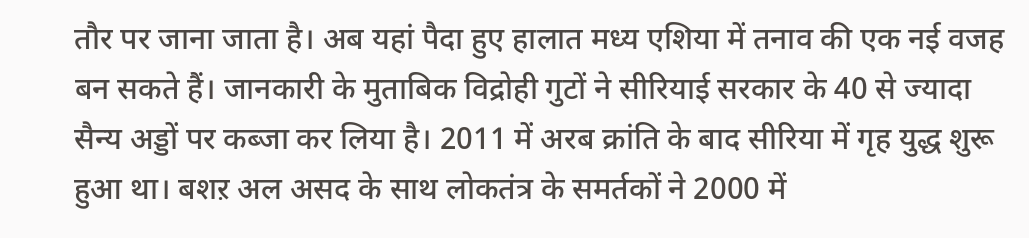तौर पर जाना जाता है। अब यहां पैदा हुए हालात मध्य एशिया में तनाव की एक नई वजह बन सकते हैं। जानकारी के मुताबिक विद्रोही गुटों ने सीरियाई सरकार के 40 से ज्यादा सैन्य अड्डों पर कब्जा कर लिया है। 2011 में अरब क्रांति के बाद सीरिया में गृह युद्ध शुरू हुआ था। बशऱ अल असद के साथ लोकतंत्र के समर्तकों ने 2000 में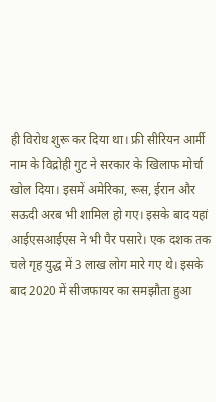ही विरोध शुरू कर दिया था। फ्री सीरियन आर्मी नाम के विद्रोही गुट ने सरकार के खिलाफ मोर्चा खोल दिया। इसमें अमेरिका, रूस, ईरान और सऊदी अरब भी शामिल हो गए। इसके बाद यहां आईएसआईएस ने भी पैर पसारे। एक दशक तक चले गृह युद्ध में 3 लाख लोग मारे गए थे। इसके बाद 2020 में सीजफायर का समझौता हुआ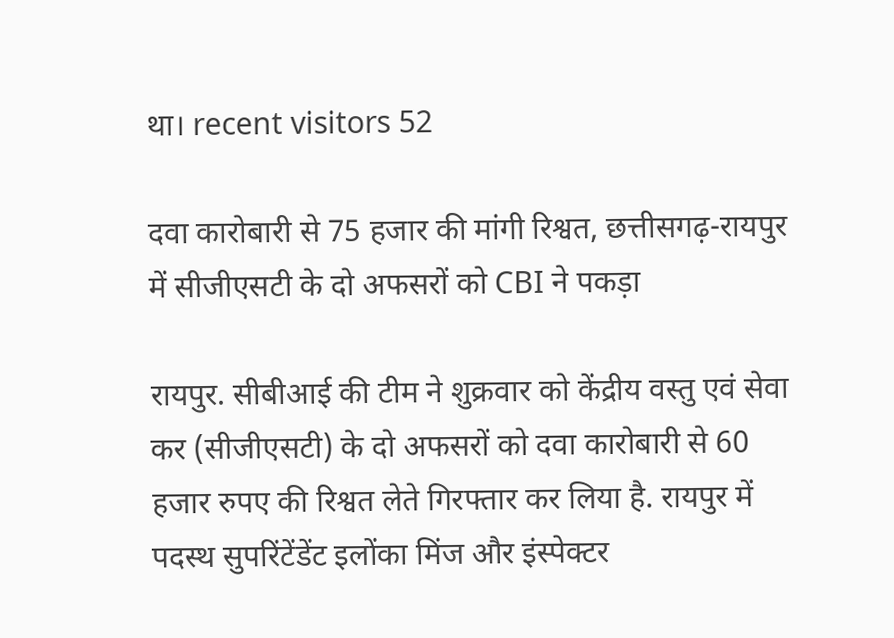था। recent visitors 52

दवा कारोबारी से 75 हजार की मांगी रिश्वत, छत्तीसगढ़-रायपुर में सीजीएसटी के दो अफसरों को CBI ने पकड़ा

रायपुर. सीबीआई की टीम ने शुक्रवार को केंद्रीय वस्तु एवं सेवा कर (सीजीएसटी) के दो अफसरों को दवा कारोबारी से 60 हजार रुपए की रिश्वत लेते गिरफ्तार कर लिया है. रायपुर में पदस्थ सुपरिंटेंडेंट इलोंका मिंज और इंस्पेक्टर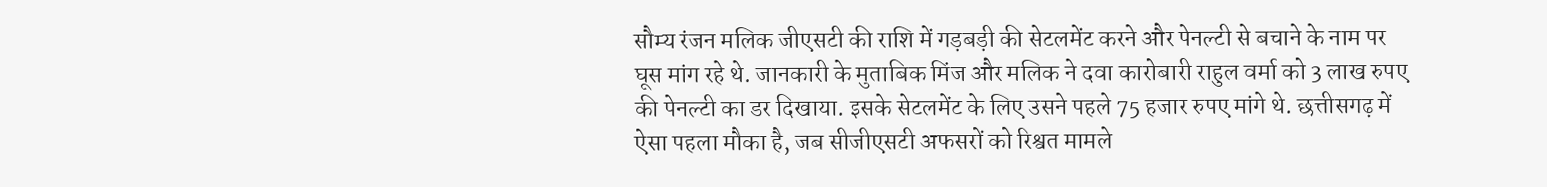सौम्य रंजन मलिक जीएसटी की राशि में गड़बड़ी की सेटलमेंट करने और पेनल्टी से बचाने के नाम पर घूस मांग रहे थे. जानकारी के मुताबिक मिंज और मलिक ने दवा कारोबारी राहुल वर्मा को 3 लाख रुपए की पेनल्टी का डर दिखाया. इसके सेटलमेंट के लिए उसने पहले 75 हजार रुपए मांगे थे. छत्तीसगढ़ में ऐसा पहला मौका है, जब सीजीएसटी अफसरों को रिश्वत मामले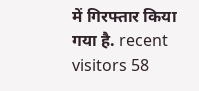में गिरफ्तार किया गया है. recent visitors 58